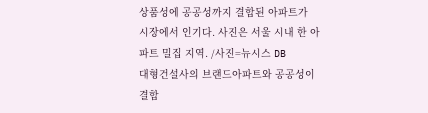상품성에 공공성까지 결합된 아파트가 시장에서 인기다. 사진은 서울 시내 한 아파트 밀집 지역. /사진=뉴시스 DB
대형건설사의 브랜드아파트와 공공성이 결합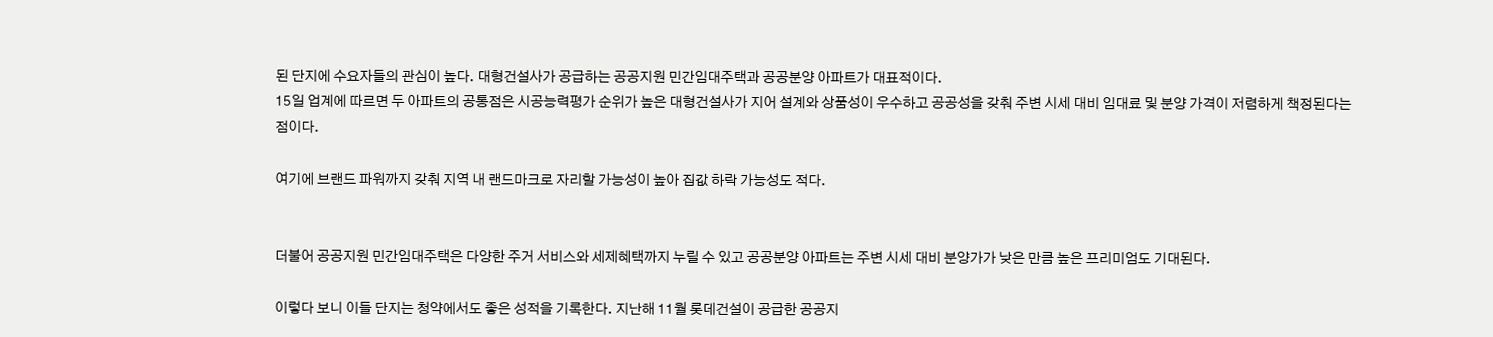된 단지에 수요자들의 관심이 높다. 대형건설사가 공급하는 공공지원 민간임대주택과 공공분양 아파트가 대표적이다.
15일 업계에 따르면 두 아파트의 공통점은 시공능력평가 순위가 높은 대형건설사가 지어 설계와 상품성이 우수하고 공공성을 갖춰 주변 시세 대비 임대료 및 분양 가격이 저렴하게 책정된다는 점이다.

여기에 브랜드 파워까지 갖춰 지역 내 랜드마크로 자리할 가능성이 높아 집값 하락 가능성도 적다.


더불어 공공지원 민간임대주택은 다양한 주거 서비스와 세제혜택까지 누릴 수 있고 공공분양 아파트는 주변 시세 대비 분양가가 낮은 만큼 높은 프리미엄도 기대된다.

이렇다 보니 이들 단지는 청약에서도 좋은 성적을 기록한다. 지난해 11월 롯데건설이 공급한 공공지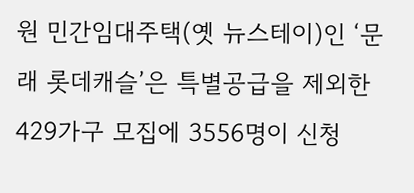원 민간임대주택(옛 뉴스테이)인 ‘문래 롯데캐슬’은 특별공급을 제외한 429가구 모집에 3556명이 신청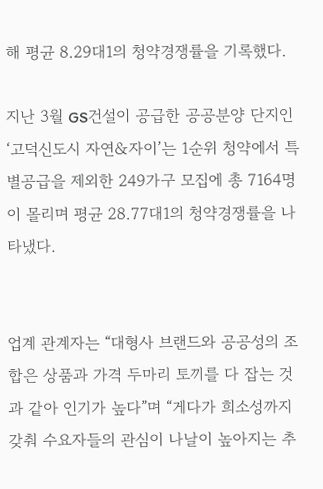해 평균 8.29대1의 청약경쟁률을 기록했다.

지난 3월 GS건설이 공급한 공공분양 단지인 ‘고덕신도시 자연&자이’는 1순위 청약에서 특별공급을 제외한 249가구 모집에 총 7164명이 몰리며 평균 28.77대1의 청약경쟁률을 나타냈다.


업계 관계자는 “대형사 브랜드와 공공성의 조합은 상품과 가격 두마리 토끼를 다 잡는 것과 같아 인기가 높다”며 “게다가 희소성까지 갖춰 수요자들의 관심이 나날이 높아지는 추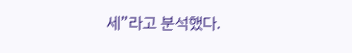세”라고 분석했다.